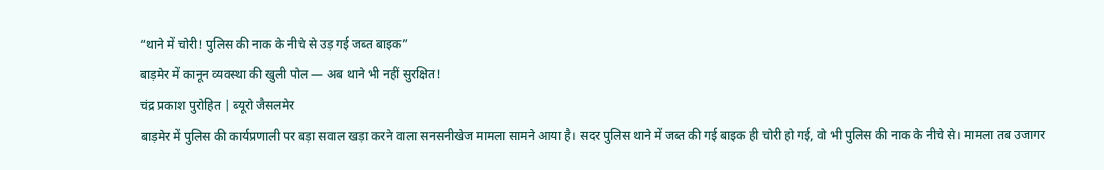“थाने में चोरी! पुलिस की नाक के नीचे से उड़ गई जब्त बाइक”
बाड़मेर में कानून व्यवस्था की खुली पोल — अब थाने भी नहीं सुरक्षित!
चंद्र प्रकाश पुरोहित | ब्यूरो जैसलमेर
बाड़मेर में पुलिस की कार्यप्रणाली पर बड़ा सवाल खड़ा करने वाला सनसनीखेज मामला सामने आया है। सदर पुलिस थाने में जब्त की गई बाइक ही चोरी हो गई, वो भी पुलिस की नाक के नीचे से। मामला तब उजागर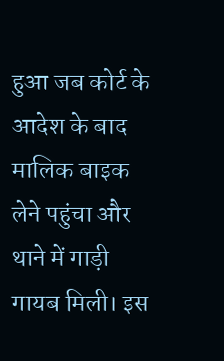हुआ जब कोर्ट के आदेश के बाद मालिक बाइक लेने पहुंचा और थाने में गाड़ी गायब मिली। इस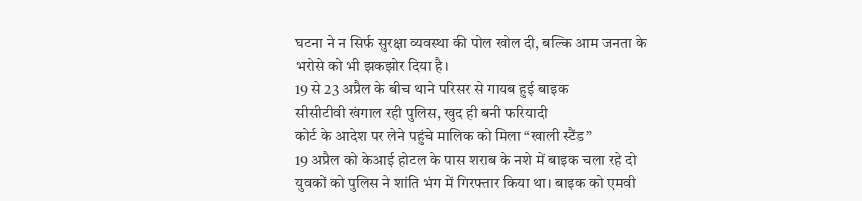घटना ने न सिर्फ सुरक्षा व्यवस्था की पोल खोल दी, बल्कि आम जनता के भरोसे को भी झकझोर दिया है।
19 से 23 अप्रैल के बीच थाने परिसर से गायब हुई बाइक
सीसीटीवी खंगाल रही पुलिस, खुद ही बनी फरियादी
कोर्ट के आदेश पर लेने पहुंचे मालिक को मिला “खाली स्टैंड”
19 अप्रैल को केआई होटल के पास शराब के नशे में बाइक चला रहे दो युवकों को पुलिस ने शांति भंग में गिरफ्तार किया था। बाइक को एमवी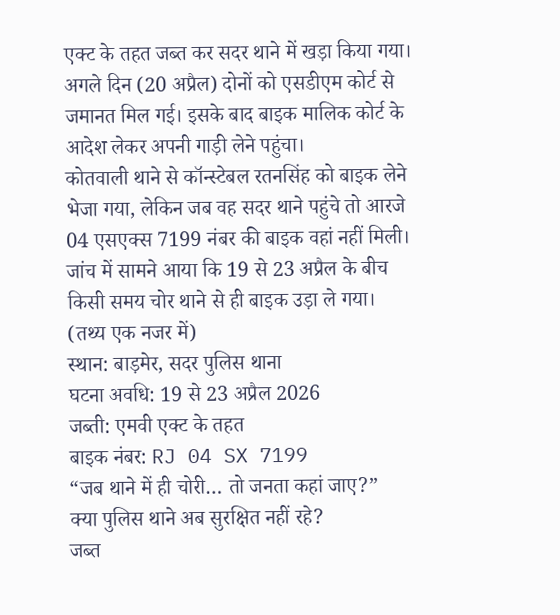एक्ट के तहत जब्त कर सदर थाने में खड़ा किया गया।
अगले दिन (20 अप्रैल) दोनों को एसडीएम कोर्ट से जमानत मिल गई। इसके बाद बाइक मालिक कोर्ट के आदेश लेकर अपनी गाड़ी लेने पहुंचा।
कोतवाली थाने से कॉन्स्टेबल रतनसिंह को बाइक लेने भेजा गया, लेकिन जब वह सदर थाने पहुंचे तो आरजे 04 एसएक्स 7199 नंबर की बाइक वहां नहीं मिली।
जांच में सामने आया कि 19 से 23 अप्रैल के बीच किसी समय चोर थाने से ही बाइक उड़ा ले गया। (तथ्य एक नजर में)
स्थान: बाड़मेर, सदर पुलिस थाना
घटना अवधि: 19 से 23 अप्रैल 2026
जब्ती: एमवी एक्ट के तहत
बाइक नंबर: RJ 04 SX 7199
“जब थाने में ही चोरी… तो जनता कहां जाए?”
क्या पुलिस थाने अब सुरक्षित नहीं रहे?
जब्त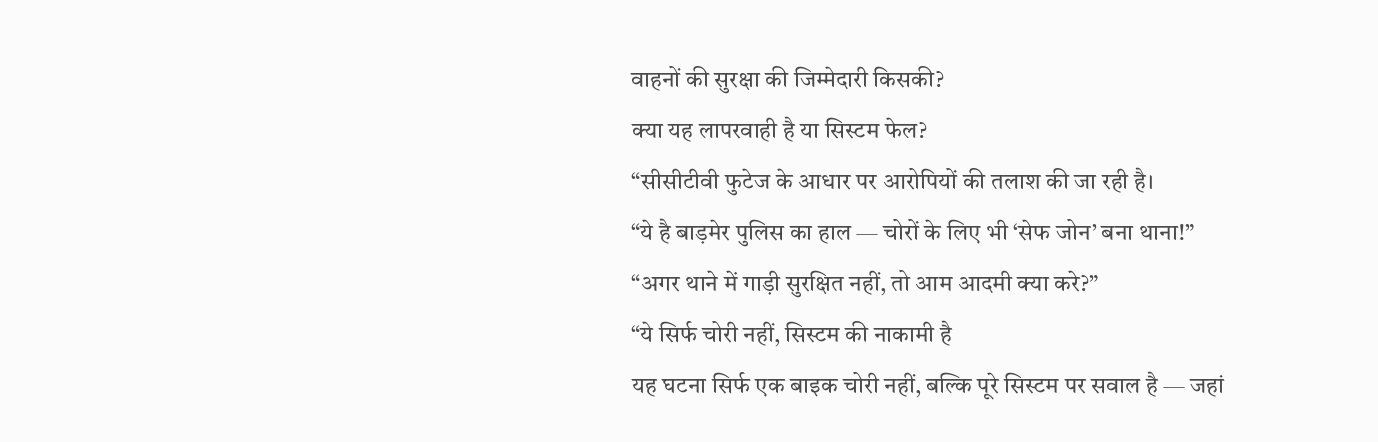वाहनों की सुरक्षा की जिम्मेदारी किसकी?
क्या यह लापरवाही है या सिस्टम फेल?
“सीसीटीवी फुटेज के आधार पर आरोपियों की तलाश की जा रही है।
“ये है बाड़मेर पुलिस का हाल — चोरों के लिए भी ‘सेफ जोन’ बना थाना!”
“अगर थाने में गाड़ी सुरक्षित नहीं, तो आम आदमी क्या करे?”
“ये सिर्फ चोरी नहीं, सिस्टम की नाकामी है
यह घटना सिर्फ एक बाइक चोरी नहीं, बल्कि पूरे सिस्टम पर सवाल है — जहां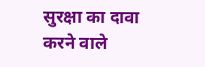सुरक्षा का दावा करने वाले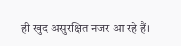ही खुद असुरक्षित नजर आ रहे हैं।